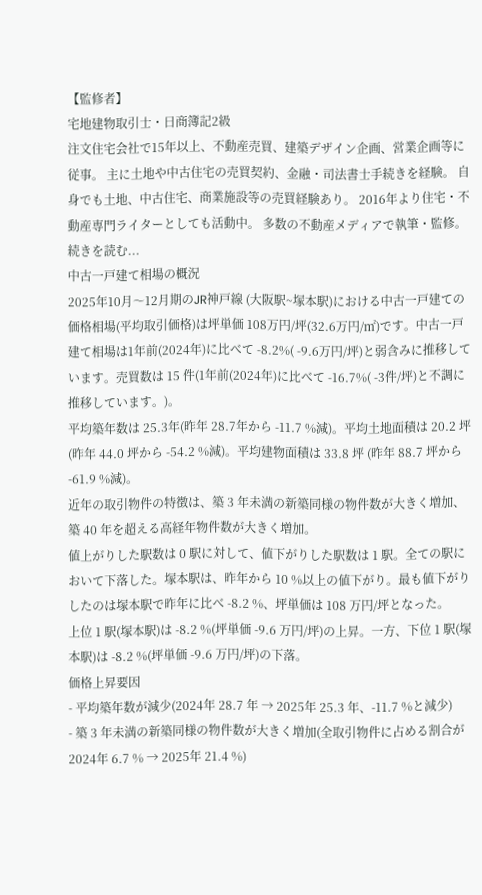【監修者】
宅地建物取引士・日商簿記2級
注文住宅会社で15年以上、不動産売買、建築デザイン企画、営業企画等に従事。 主に土地や中古住宅の売買契約、金融・司法書士手続きを経験。 自身でも土地、中古住宅、商業施設等の売買経験あり。 2016年より住宅・不動産専門ライターとしても活動中。 多数の不動産メディアで執筆・監修。 続きを読む...
中古一戸建て相場の概況
2025年10月〜12月期のJR神戸線 (大阪駅~塚本駅)における中古一戸建ての価格相場(平均取引価格)は坪単価 108万円/坪(32.6万円/㎡)です。中古一戸建て相場は1年前(2024年)に比べて -8.2%( -9.6万円/坪)と弱含みに推移しています。売買数は 15 件(1年前(2024年)に比べて -16.7%( -3件/坪)と不調に推移しています。)。
平均築年数は 25.3年(昨年 28.7年から -11.7 %減)。平均土地面積は 20.2 坪 (昨年 44.0 坪から -54.2 %減)。平均建物面積は 33.8 坪 (昨年 88.7 坪から -61.9 %減)。
近年の取引物件の特徴は、築 3 年未満の新築同様の物件数が大きく増加、築 40 年を超える高経年物件数が大きく増加。
値上がりした駅数は 0 駅に対して、値下がりした駅数は 1 駅。全ての駅において下落した。塚本駅は、昨年から 10 %以上の値下がり。最も値下がりしたのは塚本駅で昨年に比べ -8.2 %、坪単価は 108 万円/坪となった。
上位 1 駅(塚本駅)は -8.2 %(坪単価 -9.6 万円/坪)の上昇。一方、下位 1 駅(塚本駅)は -8.2 %(坪単価 -9.6 万円/坪)の下落。
価格上昇要因
- 平均築年数が減少(2024年 28.7 年 → 2025年 25.3 年、-11.7 %と減少)
- 築 3 年未満の新築同様の物件数が大きく増加(全取引物件に占める割合が 2024年 6.7 % → 2025年 21.4 %)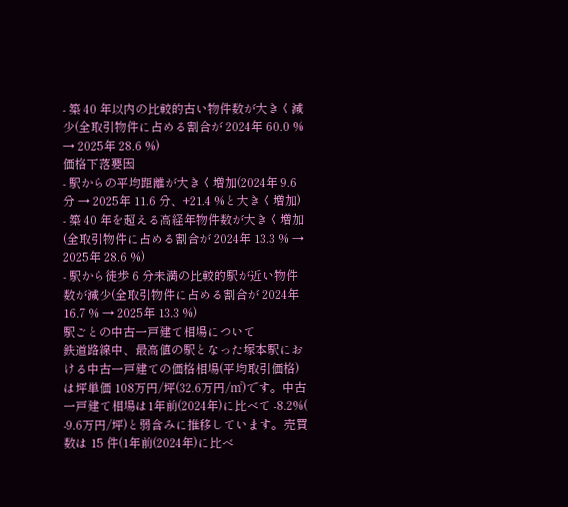- 築 40 年以内の比較的古い物件数が大きく減少(全取引物件に占める割合が 2024年 60.0 % → 2025年 28.6 %)
価格下落要因
- 駅からの平均距離が大きく増加(2024年 9.6 分 → 2025年 11.6 分、+21.4 %と大きく増加)
- 築 40 年を超える高経年物件数が大きく増加(全取引物件に占める割合が 2024年 13.3 % → 2025年 28.6 %)
- 駅から徒歩 6 分未満の比較的駅が近い物件数が減少(全取引物件に占める割合が 2024年 16.7 % → 2025年 13.3 %)
駅ごとの中古一戸建て相場について
鉄道路線中、最高値の駅となった塚本駅における中古一戸建ての価格相場(平均取引価格)は坪単価 108万円/坪(32.6万円/㎡)です。中古一戸建て相場は1年前(2024年)に比べて -8.2%( -9.6万円/坪)と弱含みに推移しています。売買数は 15 件(1年前(2024年)に比べ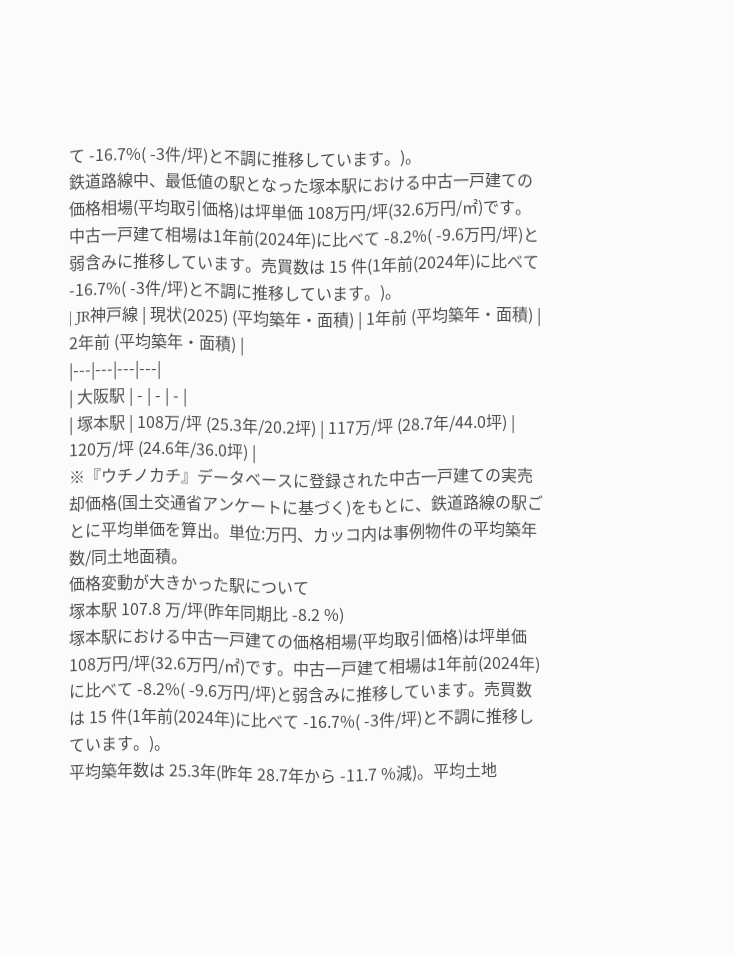て -16.7%( -3件/坪)と不調に推移しています。)。
鉄道路線中、最低値の駅となった塚本駅における中古一戸建ての価格相場(平均取引価格)は坪単価 108万円/坪(32.6万円/㎡)です。中古一戸建て相場は1年前(2024年)に比べて -8.2%( -9.6万円/坪)と弱含みに推移しています。売買数は 15 件(1年前(2024年)に比べて -16.7%( -3件/坪)と不調に推移しています。)。
| JR神戸線 | 現状(2025) (平均築年・面積) | 1年前 (平均築年・面積) | 2年前 (平均築年・面積) |
|---|---|---|---|
| 大阪駅 | - | - | - |
| 塚本駅 | 108万/坪 (25.3年/20.2坪) | 117万/坪 (28.7年/44.0坪) | 120万/坪 (24.6年/36.0坪) |
※『ウチノカチ』データベースに登録された中古一戸建ての実売却価格(国土交通省アンケートに基づく)をもとに、鉄道路線の駅ごとに平均単価を算出。単位:万円、カッコ内は事例物件の平均築年数/同土地面積。
価格変動が大きかった駅について
塚本駅 107.8 万/坪(昨年同期比 -8.2 %)
塚本駅における中古一戸建ての価格相場(平均取引価格)は坪単価 108万円/坪(32.6万円/㎡)です。中古一戸建て相場は1年前(2024年)に比べて -8.2%( -9.6万円/坪)と弱含みに推移しています。売買数は 15 件(1年前(2024年)に比べて -16.7%( -3件/坪)と不調に推移しています。)。
平均築年数は 25.3年(昨年 28.7年から -11.7 %減)。平均土地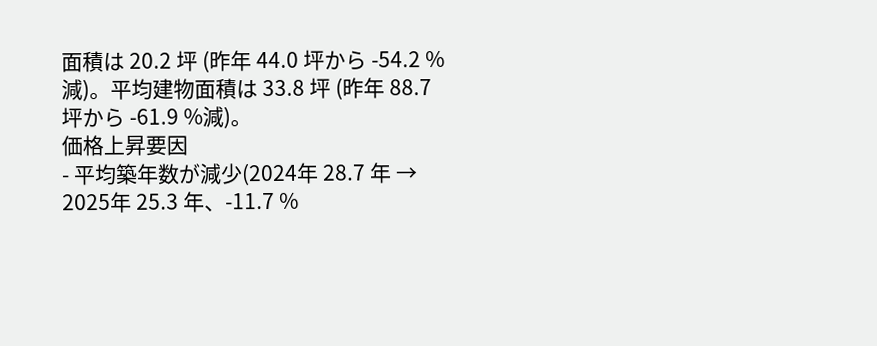面積は 20.2 坪 (昨年 44.0 坪から -54.2 %減)。平均建物面積は 33.8 坪 (昨年 88.7 坪から -61.9 %減)。
価格上昇要因
- 平均築年数が減少(2024年 28.7 年 → 2025年 25.3 年、-11.7 %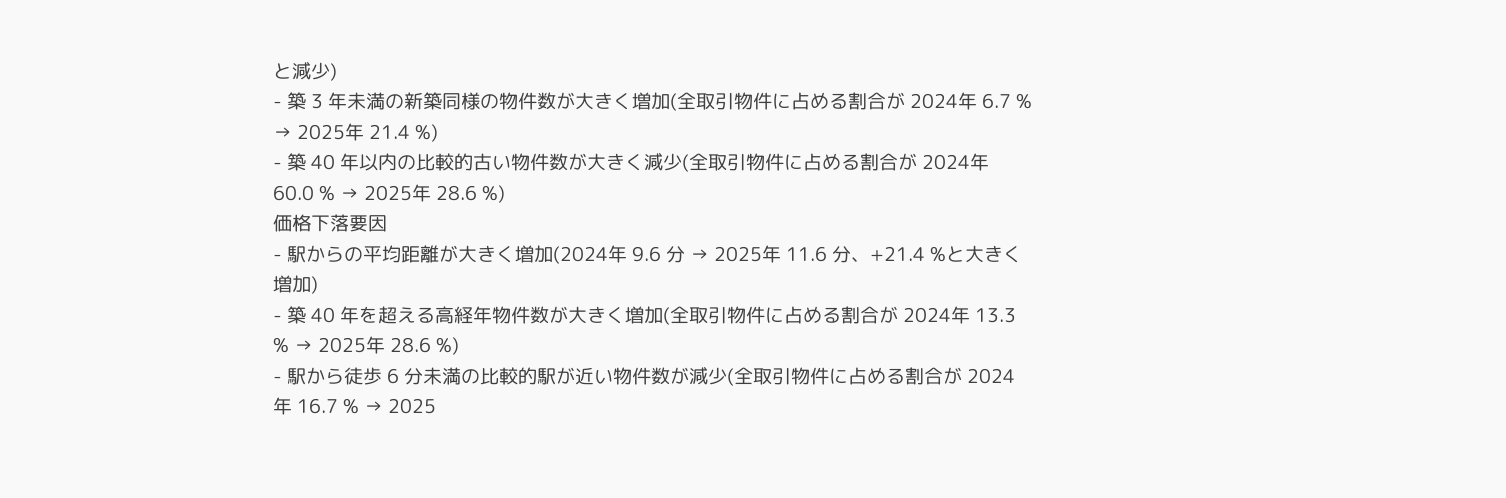と減少)
- 築 3 年未満の新築同様の物件数が大きく増加(全取引物件に占める割合が 2024年 6.7 % → 2025年 21.4 %)
- 築 40 年以内の比較的古い物件数が大きく減少(全取引物件に占める割合が 2024年 60.0 % → 2025年 28.6 %)
価格下落要因
- 駅からの平均距離が大きく増加(2024年 9.6 分 → 2025年 11.6 分、+21.4 %と大きく増加)
- 築 40 年を超える高経年物件数が大きく増加(全取引物件に占める割合が 2024年 13.3 % → 2025年 28.6 %)
- 駅から徒歩 6 分未満の比較的駅が近い物件数が減少(全取引物件に占める割合が 2024年 16.7 % → 2025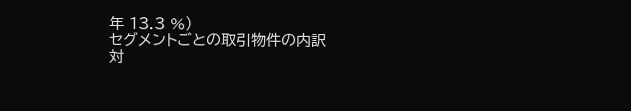年 13.3 %)
セグメントごとの取引物件の内訳
対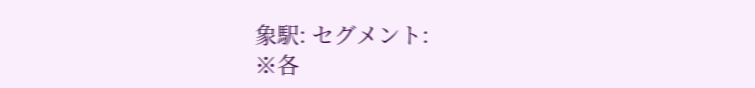象駅: セグメント:
※各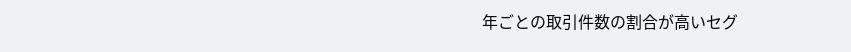年ごとの取引件数の割合が高いセグ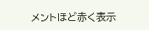メントほど赤く表示